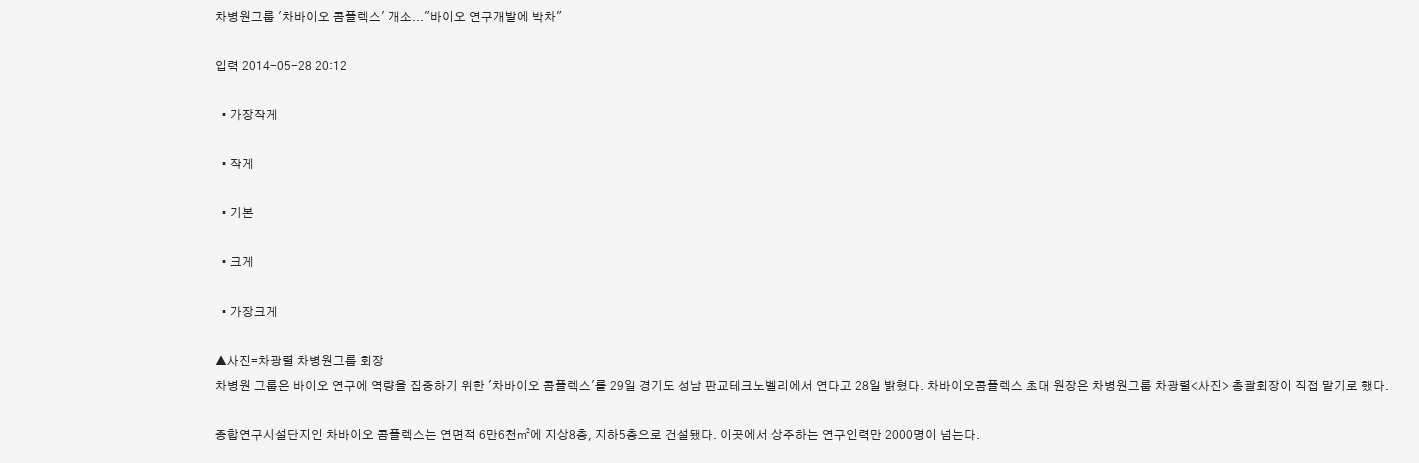차병원그룹 '차바이오 콤플렉스' 개소..."바이오 연구개발에 박차"

입력 2014-05-28 20:12

  • 가장작게

  • 작게

  • 기본

  • 크게

  • 가장크게

▲사진=차광렬 차병원그룹 회장
차병원 그룹은 바이오 연구에 역량을 집중하기 위한 '차바이오 콤플렉스'를 29일 경기도 성남 판교테크노벨리에서 연다고 28일 밝혔다. 차바이오콤플렉스 초대 원장은 차병원그룹 차광렬<사진> 총괄회장이 직접 맡기로 했다.

종합연구시설단지인 차바이오 콤플렉스는 연면적 6만6천㎡에 지상8층, 지하5층으로 건설됐다. 이곳에서 상주하는 연구인력만 2000명이 넘는다.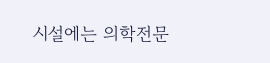시설에는 의학전문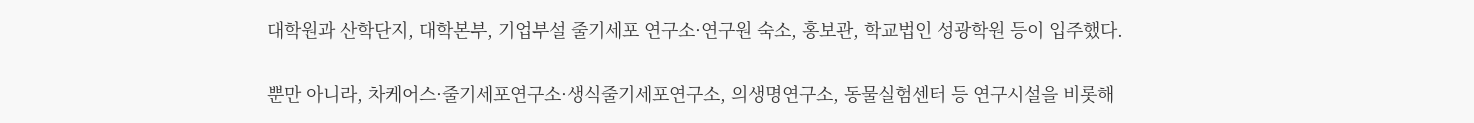대학원과 산학단지, 대학본부, 기업부설 줄기세포 연구소·연구원 숙소, 홍보관, 학교법인 성광학원 등이 입주했다.

뿐만 아니라, 차케어스·줄기세포연구소·생식줄기세포연구소, 의생명연구소, 동물실험센터 등 연구시설을 비롯해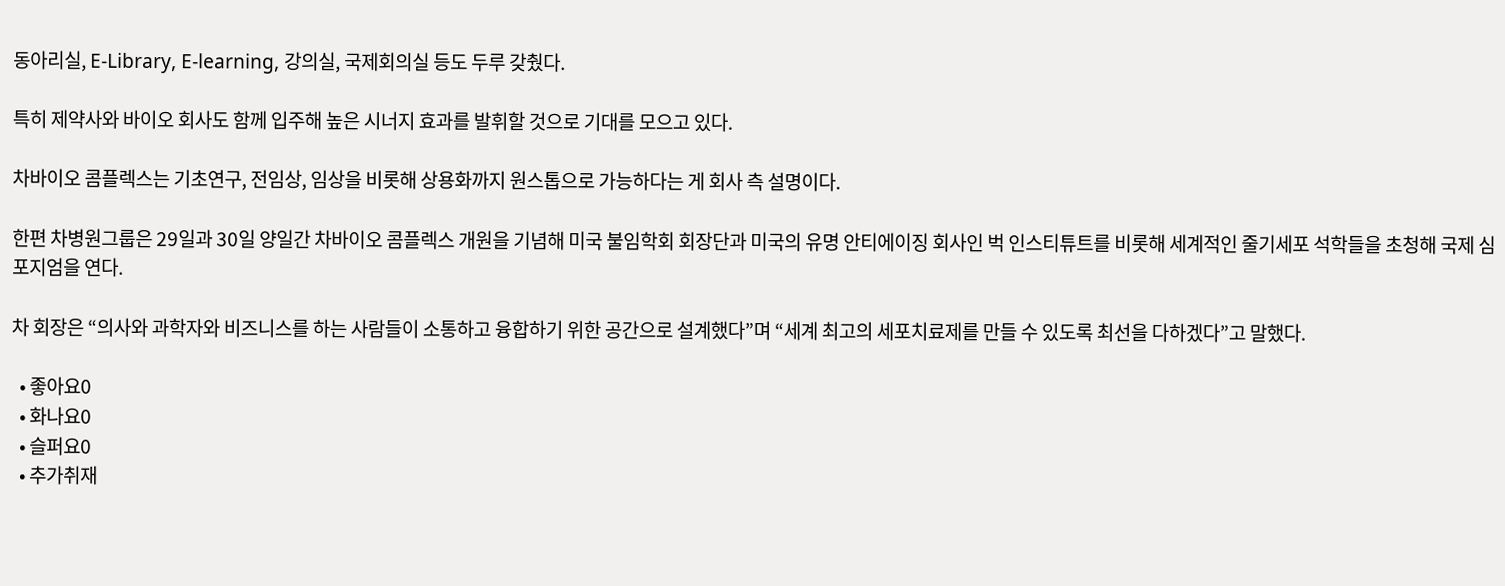동아리실, E-Library, E-learning, 강의실, 국제회의실 등도 두루 갖췄다.

특히 제약사와 바이오 회사도 함께 입주해 높은 시너지 효과를 발휘할 것으로 기대를 모으고 있다.

차바이오 콤플렉스는 기초연구, 전임상, 임상을 비롯해 상용화까지 원스톱으로 가능하다는 게 회사 측 설명이다.

한편 차병원그룹은 29일과 30일 양일간 차바이오 콤플렉스 개원을 기념해 미국 불임학회 회장단과 미국의 유명 안티에이징 회사인 벅 인스티튜트를 비롯해 세계적인 줄기세포 석학들을 초청해 국제 심포지엄을 연다.

차 회장은 “의사와 과학자와 비즈니스를 하는 사람들이 소통하고 융합하기 위한 공간으로 설계했다”며 “세계 최고의 세포치료제를 만들 수 있도록 최선을 다하겠다”고 말했다.

  • 좋아요0
  • 화나요0
  • 슬퍼요0
  • 추가취재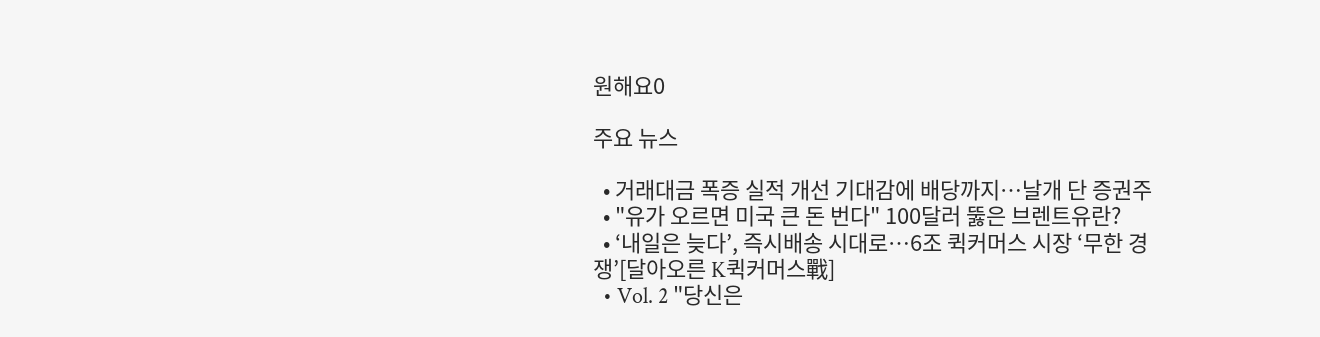원해요0

주요 뉴스

  • 거래대금 폭증 실적 개선 기대감에 배당까지…날개 단 증권주
  • "유가 오르면 미국 큰 돈 번다" 100달러 뚫은 브렌트유란?
  • ‘내일은 늦다’, 즉시배송 시대로⋯6조 퀵커머스 시장 ‘무한 경쟁’[달아오른 K퀵커머스戰]
  • Vol. 2 "당신은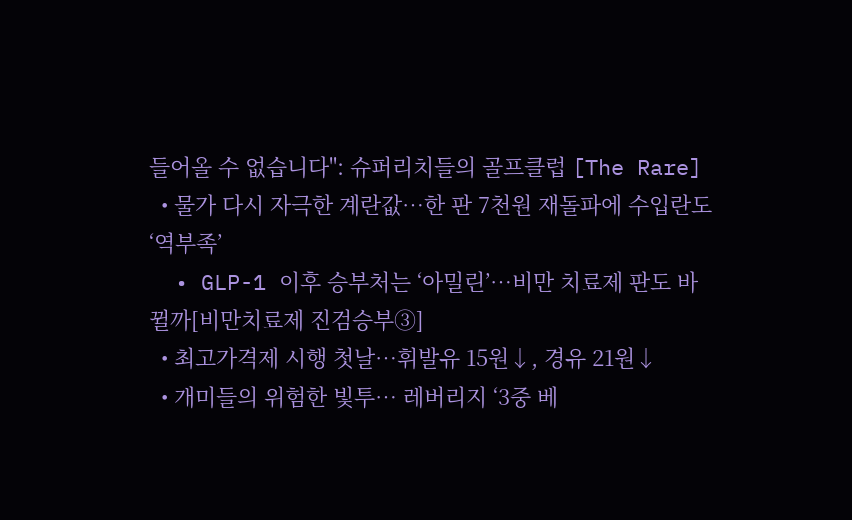들어올 수 없습니다": 슈퍼리치들의 골프클럽 [The Rare]
  • 물가 다시 자극한 계란값…한 판 7천원 재돌파에 수입란도 ‘역부족’
  • GLP-1 이후 승부처는 ‘아밀린’…비만 치료제 판도 바뀔까[비만치료제 진검승부③]
  • 최고가격제 시행 첫날⋯휘발유 15원↓, 경유 21원↓
  • 개미들의 위험한 빛투⋯ 레버리지 ‘3중 베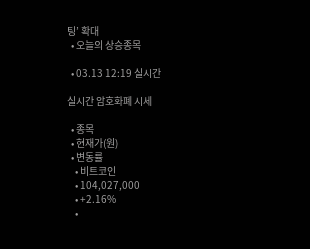팅’ 확대
  • 오늘의 상승종목

  • 03.13 12:19 실시간

실시간 암호화폐 시세

  • 종목
  • 현재가(원)
  • 변동률
    • 비트코인
    • 104,027,000
    • +2.16%
    •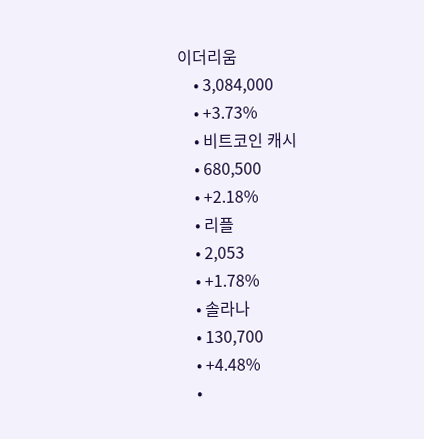이더리움
    • 3,084,000
    • +3.73%
    • 비트코인 캐시
    • 680,500
    • +2.18%
    • 리플
    • 2,053
    • +1.78%
    • 솔라나
    • 130,700
    • +4.48%
    •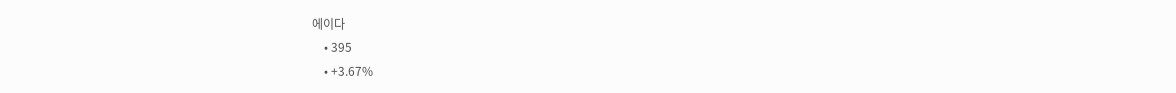에이다
    • 395
    • +3.67%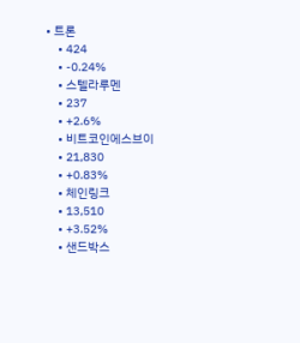• 트론
    • 424
    • -0.24%
    • 스텔라루멘
    • 237
    • +2.6%
    • 비트코인에스브이
    • 21,830
    • +0.83%
    • 체인링크
    • 13,510
    • +3.52%
    • 샌드박스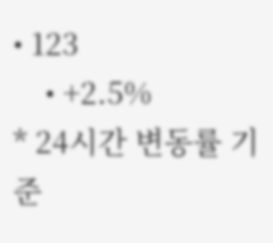• 123
    • +2.5%
* 24시간 변동률 기준